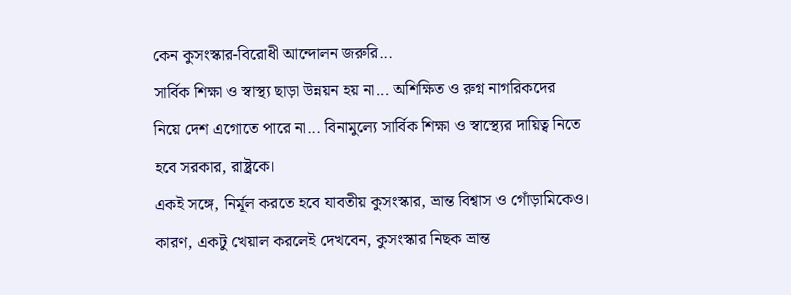কেন কুসংস্কার-বিরোধী আন্দোলন জরুরি...
সার্বিক শিক্ষা ও স্বাস্থ্য ছাড়া উন্নয়ন হয় না... অশিক্ষিত ও রুগ্ন নাগরিকদের
নিয়ে দেশ এগোতে পারে না... বিনামুল্যে সার্বিক শিক্ষা ও স্বাস্থ্যের দায়িত্ব নিতে
হবে সরকার, রাষ্ট্রকে।
একই সঙ্গে, নির্মূল করতে হবে যাবতীয় কুসংস্কার, ভ্রান্ত বিশ্বাস ও গোঁড়ামিকেও।
কারণ, একটু খেয়াল করলেই দেখবেন, কুসংস্কার নিছক ভ্রান্ত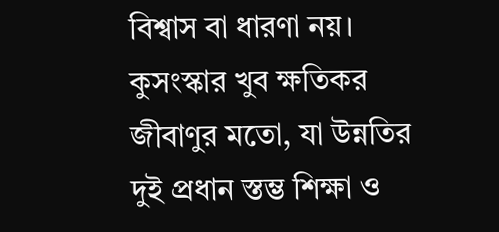বিশ্বাস বা ধারণা নয়। কুসংস্কার খুব ক্ষতিকর জীবাণুর মতো, যা উন্নতির দুই প্রধান স্তম্ভ শিক্ষা ও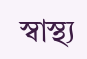স্বাস্থ্য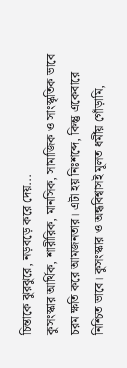চিন্তাকে ঝুরঝুরে, নড়বড়ে করে দেয়...
কুসংস্কার আর্থিক, শারীরিক, মানসিক, সামাজিক ও সাংস্কৃতিক ভাবে চরম ক্ষতি করে আমজনতার। এটা হয় নিঃশব্দে, কিন্তু একেবারে নিশ্চিত ভাবে। কুসংস্কার ও অন্ধবিশ্বাসই মূলত ধর্মীয় গোঁড়ামি,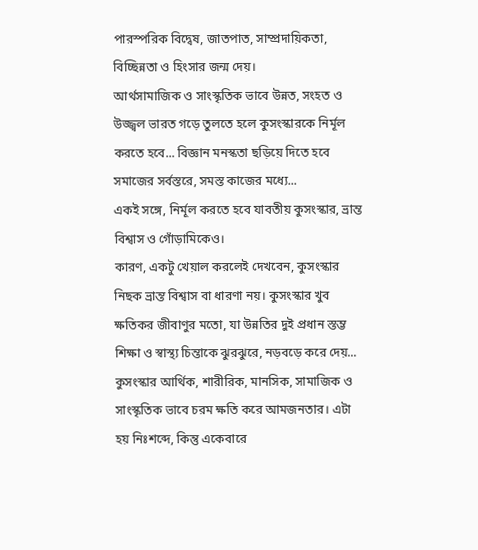পারস্পরিক বিদ্বেষ, জাতপাত, সাম্প্রদায়িকতা, বিচ্ছিন্নতা ও হিংসার জন্ম দেয়।
আর্থসামাজিক ও সাংস্কৃতিক ভাবে উন্নত, সংহত ও উজ্জ্বল ভারত গড়ে তুলতে হলে কুসংস্কারকে নির্মূল করতে হবে... বিজ্ঞান মনস্কতা ছড়িয়ে দিতে হবে সমাজের সর্বস্তরে, সমস্ত কাজের মধ্যে...
একই সঙ্গে, নির্মূল করতে হবে যাবতীয় কুসংস্কার, ভ্রান্ত বিশ্বাস ও গোঁড়ামিকেও।
কারণ, একটু খেয়াল করলেই দেখবেন, কুসংস্কার নিছক ভ্রান্ত বিশ্বাস বা ধারণা নয়। কুসংস্কার খুব ক্ষতিকর জীবাণুর মতো, যা উন্নতির দুই প্রধান স্তম্ভ শিক্ষা ও স্বাস্থ্য চিন্তাকে ঝুরঝুরে, নড়বড়ে করে দেয়...
কুসংস্কার আর্থিক, শারীরিক, মানসিক, সামাজিক ও সাংস্কৃতিক ভাবে চরম ক্ষতি করে আমজনতার। এটা হয় নিঃশব্দে, কিন্তু একেবারে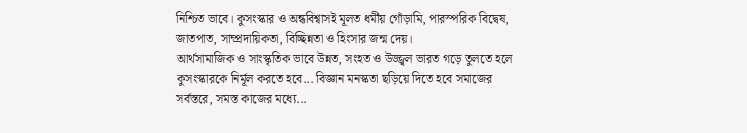নিশ্চিত ভাবে। কুসংস্কার ও অন্ধবিশ্বাসই মূলত ধর্মীয় গোঁড়ামি, পারস্পরিক বিদ্বেষ, জাতপাত, সাম্প্রদায়িকতা, বিচ্ছিন্নতা ও হিংসার জন্ম দেয়।
আর্থসামাজিক ও সাংস্কৃতিক ভাবে উন্নত, সংহত ও উজ্জ্বল ভারত গড়ে তুলতে হলে কুসংস্কারকে নির্মূল করতে হবে... বিজ্ঞান মনস্কতা ছড়িয়ে দিতে হবে সমাজের সর্বস্তরে, সমস্ত কাজের মধ্যে...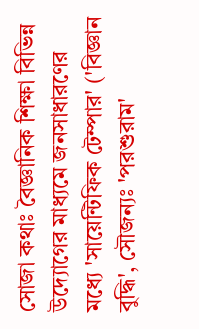সোজা কথাঃ বৈজ্ঞানিক শিক্ষা বিভিন্ন
উদ্যোগের মাধ্যমে জনসাধারণের মধ্যে 'সায়েন্টিফিক টেম্পার' ('বিজ্ঞান বুদ্ধি', সৌজন্যঃ 'পরশুরাম'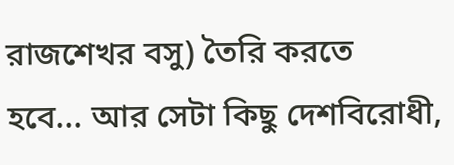রাজশেখর বসু) তৈরি করতে
হবে... আর সেটা কিছু দেশবিরোধী,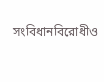সংবিধানবিরোধীও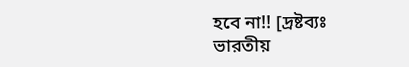হবে না!! [দ্রষ্টব্যঃ ভারতীয়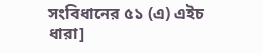সংবিধানের ৫১ (এ) এইচ ধারা]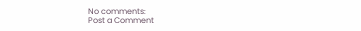No comments:
Post a Comment